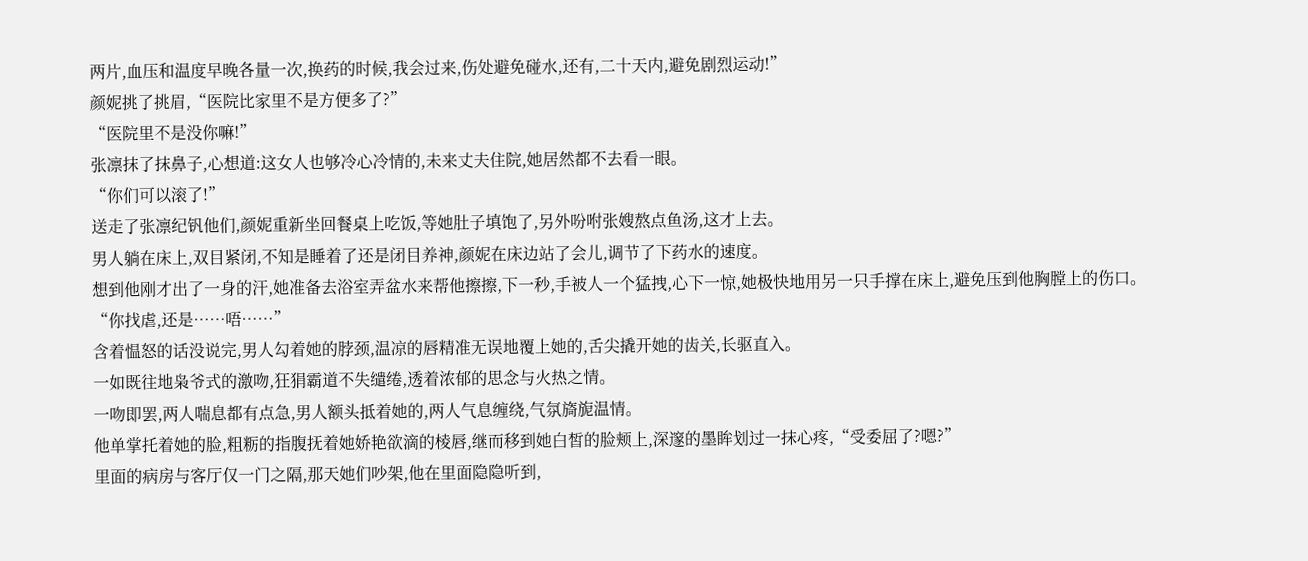两片,血压和温度早晚各量一次,换药的时候,我会过来,伤处避免碰水,还有,二十天内,避免剧烈运动!”
颜妮挑了挑眉,“医院比家里不是方便多了?”
“医院里不是没你嘛!”
张凛抹了抹鼻子,心想道:这女人也够冷心冷情的,未来丈夫住院,她居然都不去看一眼。
“你们可以滚了!”
送走了张凛纪钒他们,颜妮重新坐回餐桌上吃饭,等她肚子填饱了,另外吩咐张嫂熬点鱼汤,这才上去。
男人躺在床上,双目紧闭,不知是睡着了还是闭目养神,颜妮在床边站了会儿,调节了下药水的速度。
想到他刚才出了一身的汗,她准备去浴室弄盆水来帮他擦擦,下一秒,手被人一个猛拽,心下一惊,她极快地用另一只手撑在床上,避免压到他胸膛上的伤口。
“你找虐,还是……唔……”
含着愠怒的话没说完,男人勾着她的脖颈,温凉的唇精准无误地覆上她的,舌尖撬开她的齿关,长驱直入。
一如既往地枭爷式的激吻,狂狷霸道不失缱绻,透着浓郁的思念与火热之情。
一吻即罢,两人喘息都有点急,男人额头抵着她的,两人气息缠绕,气氛旖旎温情。
他单掌托着她的脸,粗粝的指腹抚着她娇艳欲滴的棱唇,继而移到她白皙的脸颊上,深邃的墨眸划过一抹心疼,“受委屈了?嗯?”
里面的病房与客厅仅一门之隔,那天她们吵架,他在里面隐隐听到,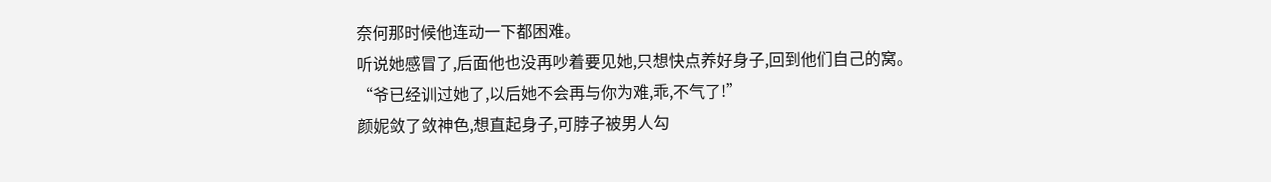奈何那时候他连动一下都困难。
听说她感冒了,后面他也没再吵着要见她,只想快点养好身子,回到他们自己的窝。
“爷已经训过她了,以后她不会再与你为难,乖,不气了!”
颜妮敛了敛神色,想直起身子,可脖子被男人勾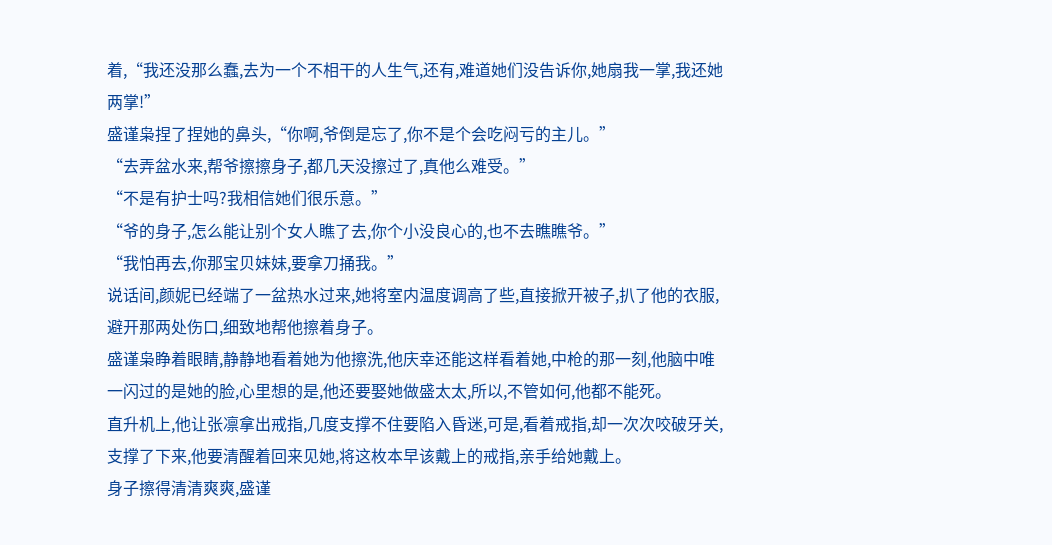着,“我还没那么蠢,去为一个不相干的人生气,还有,难道她们没告诉你,她扇我一掌,我还她两掌!”
盛谨枭捏了捏她的鼻头,“你啊,爷倒是忘了,你不是个会吃闷亏的主儿。”
“去弄盆水来,帮爷擦擦身子,都几天没擦过了,真他么难受。”
“不是有护士吗?我相信她们很乐意。”
“爷的身子,怎么能让别个女人瞧了去,你个小没良心的,也不去瞧瞧爷。”
“我怕再去,你那宝贝妹妹,要拿刀捅我。”
说话间,颜妮已经端了一盆热水过来,她将室内温度调高了些,直接掀开被子,扒了他的衣服,避开那两处伤口,细致地帮他擦着身子。
盛谨枭睁着眼睛,静静地看着她为他擦洗,他庆幸还能这样看着她,中枪的那一刻,他脑中唯一闪过的是她的脸,心里想的是,他还要娶她做盛太太,所以,不管如何,他都不能死。
直升机上,他让张凛拿出戒指,几度支撑不住要陷入昏迷,可是,看着戒指,却一次次咬破牙关,支撑了下来,他要清醒着回来见她,将这枚本早该戴上的戒指,亲手给她戴上。
身子擦得清清爽爽,盛谨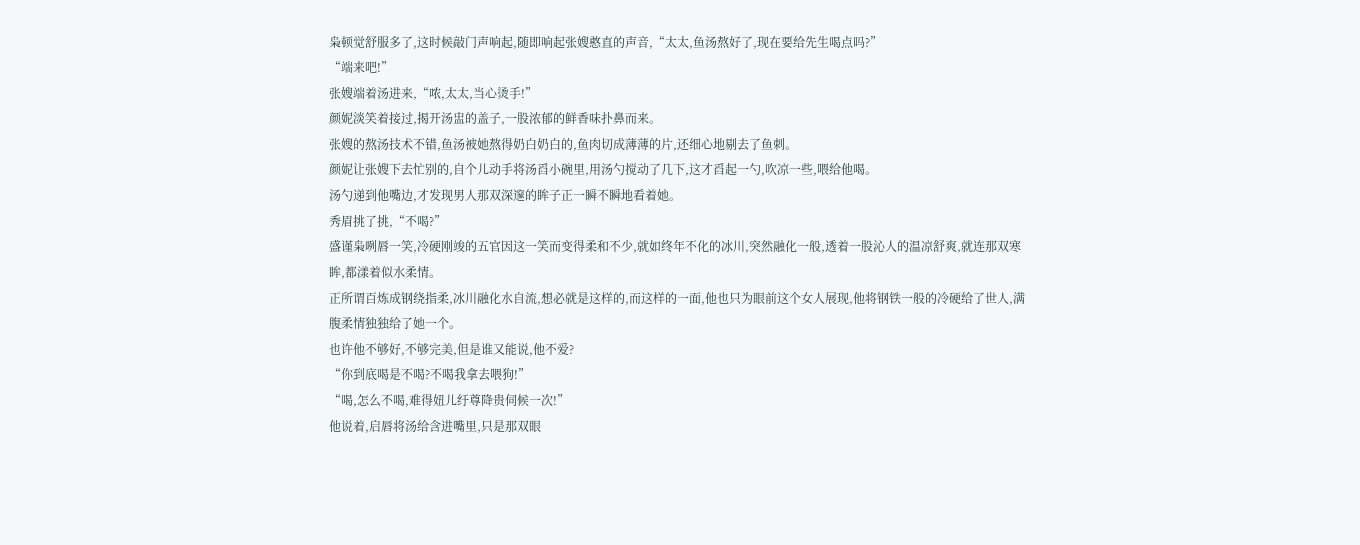枭顿觉舒服多了,这时候敲门声响起,随即响起张嫂憨直的声音,“太太,鱼汤熬好了,现在要给先生喝点吗?”
“端来吧!”
张嫂端着汤进来,“哝,太太,当心烫手!”
颜妮淡笑着接过,揭开汤盅的盖子,一股浓郁的鲜香味扑鼻而来。
张嫂的熬汤技术不错,鱼汤被她熬得奶白奶白的,鱼肉切成薄薄的片,还细心地剔去了鱼刺。
颜妮让张嫂下去忙别的,自个儿动手将汤舀小碗里,用汤勺搅动了几下,这才舀起一勺,吹凉一些,喂给他喝。
汤勺递到他嘴边,才发现男人那双深邃的眸子正一瞬不瞬地看着她。
秀眉挑了挑,“不喝?”
盛谨枭咧唇一笑,冷硬刚竣的五官因这一笑而变得柔和不少,就如终年不化的冰川,突然融化一般,透着一股沁人的温凉舒爽,就连那双寒眸,都漾着似水柔情。
正所谓百炼成钢绕指柔,冰川融化水自流,想必就是这样的,而这样的一面,他也只为眼前这个女人展现,他将钢铁一般的冷硬给了世人,满腹柔情独独给了她一个。
也许他不够好,不够完美,但是谁又能说,他不爱?
“你到底喝是不喝?不喝我拿去喂狗!”
“喝,怎么不喝,难得妞儿纡尊降贵伺候一次!”
他说着,启唇将汤给含进嘴里,只是那双眼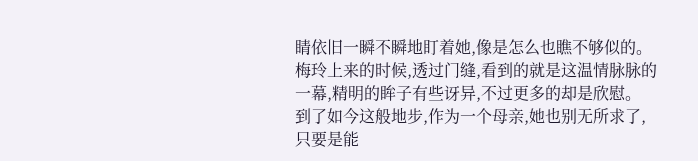睛依旧一瞬不瞬地盯着她,像是怎么也瞧不够似的。
梅玲上来的时候,透过门缝,看到的就是这温情脉脉的一幕,精明的眸子有些讶异,不过更多的却是欣慰。
到了如今这般地步,作为一个母亲,她也别无所求了,只要是能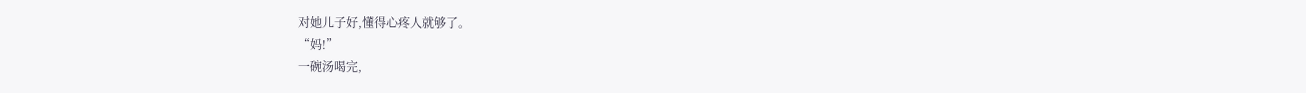对她儿子好,懂得心疼人就够了。
“妈!”
一碗汤喝完,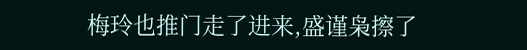梅玲也推门走了进来,盛谨枭擦了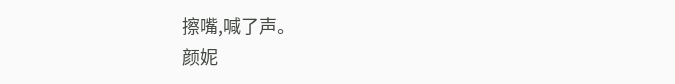擦嘴,喊了声。
颜妮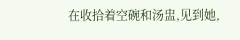在收拾着空碗和汤盅,见到她,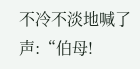不冷不淡地喊了声:“伯母!